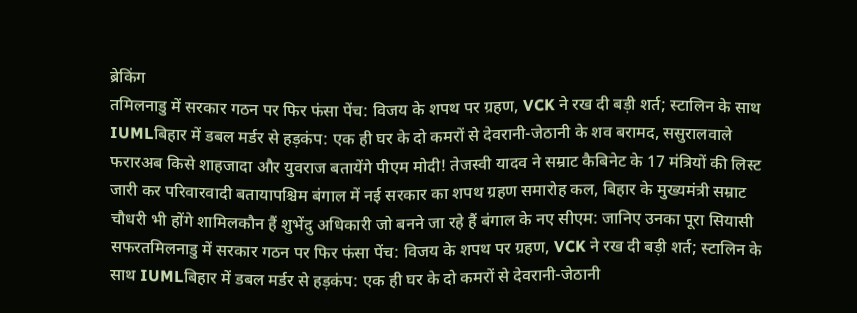ब्रेकिंग
तमिलनाडु में सरकार गठन पर फिर फंसा पेंच: विजय के शपथ पर ग्रहण, VCK ने रख दी बड़ी शर्त; स्टालिन के साथ IUMLबिहार में डबल मर्डर से हड़कंप: एक ही घर के दो कमरों से देवरानी-जेठानी के शव बरामद, ससुरालवाले फरारअब किसे शाहजादा और युवराज बतायेंगे पीएम मोदी! तेजस्वी यादव ने सम्राट कैबिनेट के 17 मंत्रियों की लिस्ट जारी कर परिवारवादी बतायापश्चिम बंगाल में नई सरकार का शपथ ग्रहण समारोह कल, बिहार के मुख्यमंत्री सम्राट चौधरी भी होंगे शामिलकौन हैं शुभेंदु अधिकारी जो बनने जा रहे हैं बंगाल के नए सीएम: जानिए उनका पूरा सियासी सफरतमिलनाडु में सरकार गठन पर फिर फंसा पेंच: विजय के शपथ पर ग्रहण, VCK ने रख दी बड़ी शर्त; स्टालिन के साथ IUMLबिहार में डबल मर्डर से हड़कंप: एक ही घर के दो कमरों से देवरानी-जेठानी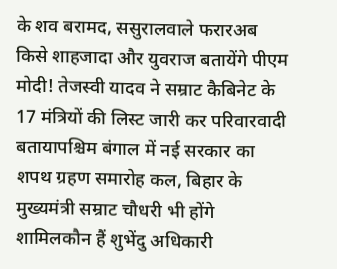के शव बरामद, ससुरालवाले फरारअब किसे शाहजादा और युवराज बतायेंगे पीएम मोदी! तेजस्वी यादव ने सम्राट कैबिनेट के 17 मंत्रियों की लिस्ट जारी कर परिवारवादी बतायापश्चिम बंगाल में नई सरकार का शपथ ग्रहण समारोह कल, बिहार के मुख्यमंत्री सम्राट चौधरी भी होंगे शामिलकौन हैं शुभेंदु अधिकारी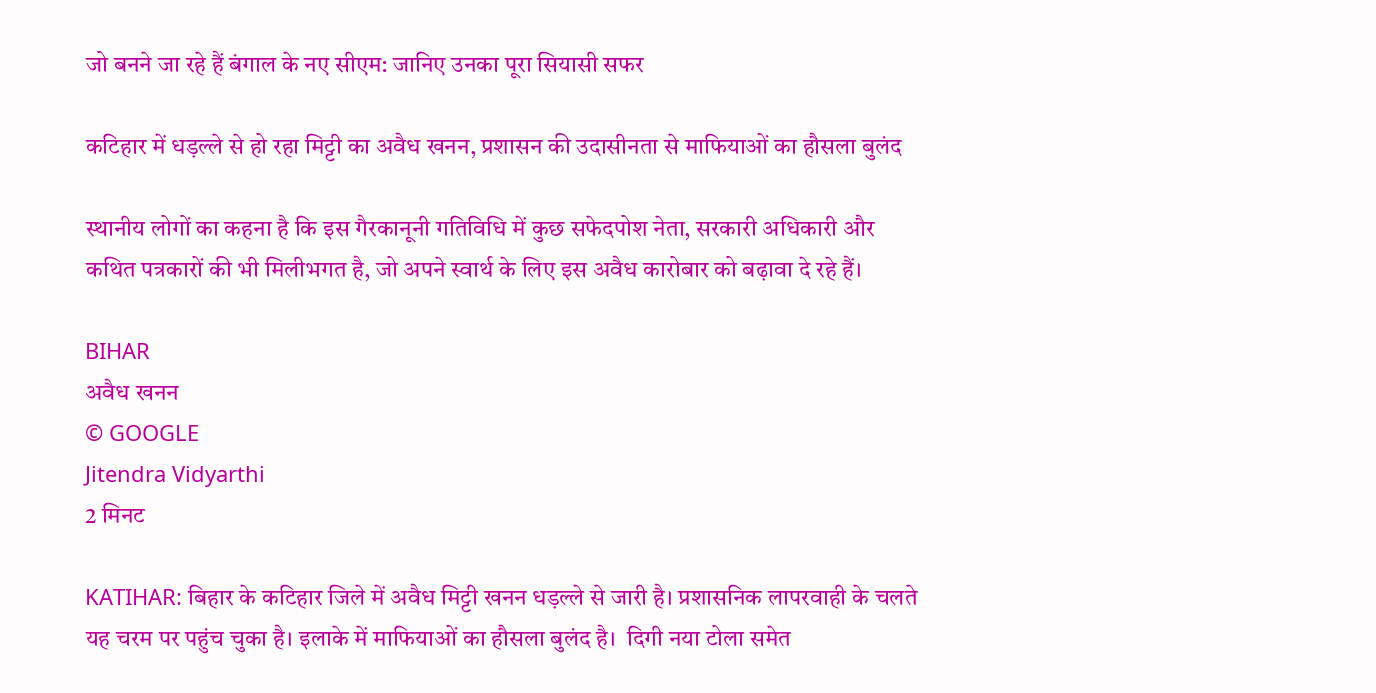जो बनने जा रहे हैं बंगाल के नए सीएम: जानिए उनका पूरा सियासी सफर

कटिहार में धड़ल्ले से हो रहा मिट्टी का अवैध खनन, प्रशासन की उदासीनता से माफियाओं का हौसला बुलंद

स्थानीय लोगों का कहना है कि इस गैरकानूनी गतिविधि में कुछ सफेदपोश नेता, सरकारी अधिकारी और कथित पत्रकारों की भी मिलीभगत है, जो अपने स्वार्थ के लिए इस अवैध कारोबार को बढ़ावा दे रहे हैं।

BIHAR
अवैध खनन
© GOOGLE
Jitendra Vidyarthi
2 मिनट

KATIHAR: बिहार के कटिहार जिले में अवैध मिट्टी खनन धड़ल्ले से जारी है। प्रशासनिक लापरवाही के चलते यह चरम पर पहुंच चुका है। इलाके में माफियाओं का हौसला बुलंद है।  दिगी नया टोला समेत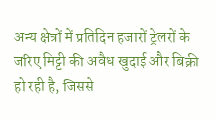अन्य क्षेत्रों में प्रतिदिन हजारों ट्रेलरों के जरिए मिट्टी की अवैध खुदाई और बिक्री हो रही है, जिससे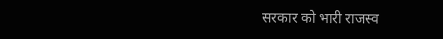सरकार को भारी राजस्व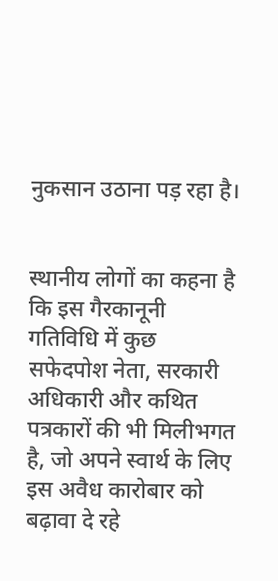नुकसान उठाना पड़ रहा है।


स्थानीय लोगों का कहना है कि इस गैरकानूनी गतिविधि में कुछ सफेदपोश नेता, सरकारी अधिकारी और कथित पत्रकारों की भी मिलीभगत है, जो अपने स्वार्थ के लिए इस अवैध कारोबार को बढ़ावा दे रहे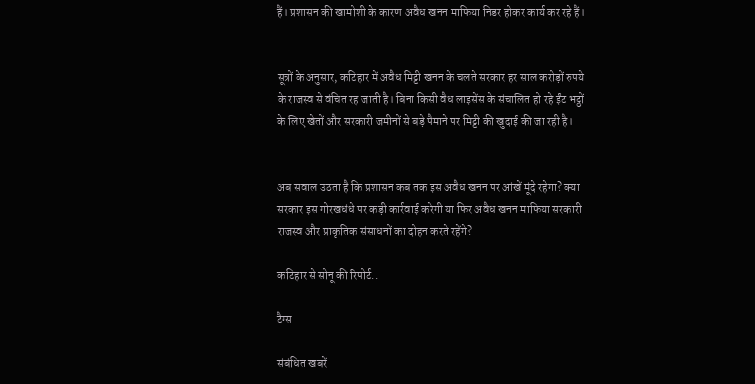हैं। प्रशासन की खामोशी के कारण अवैध खनन माफिया निडर होकर कार्य कर रहे हैं।


सूत्रों के अनुसार, कटिहार में अवैध मिट्टी खनन के चलते सरकार हर साल करोड़ों रुपये के राजस्व से वंचित रह जाती है। बिना किसी वैध लाइसेंस के संचालित हो रहे ईंट भट्ठों के लिए खेतों और सरकारी जमीनों से बड़े पैमाने पर मिट्टी की खुदाई की जा रही है।


अब सवाल उठता है कि प्रशासन कब तक इस अवैध खनन पर आंखें मूंदे रहेगा? क्या सरकार इस गोरखधंधे पर कड़ी कार्रवाई करेगी या फिर अवैध खनन माफिया सरकारी राजस्व और प्राकृतिक संसाधनों का दोहन करते रहेंगे?

कटिहार से सोनू की रिपोर्ट..

टैग्स

संबंधित खबरें